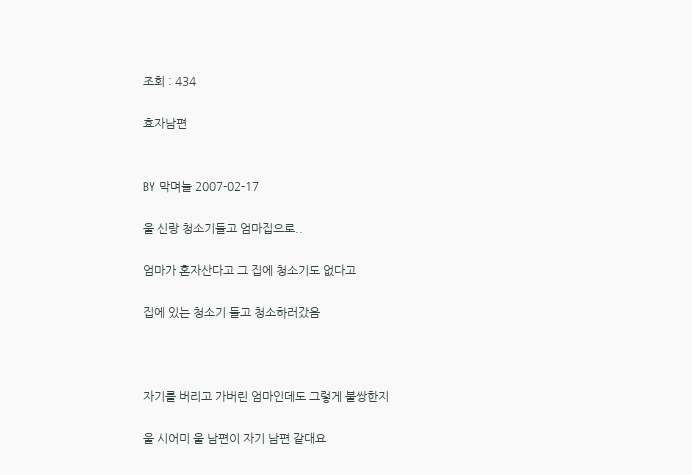조회 : 434

효자남편


BY 막며늘 2007-02-17

울 신랑 청소기들고 엄마집으로..

엄마가 혼자산다고 그 집에 청소기도 없다고

집에 있는 청소기 들고 청소하러갔음



자기를 버리고 가버린 엄마인데도 그렇게 불쌍한지

울 시어미 울 남편이 자기 남편 같대요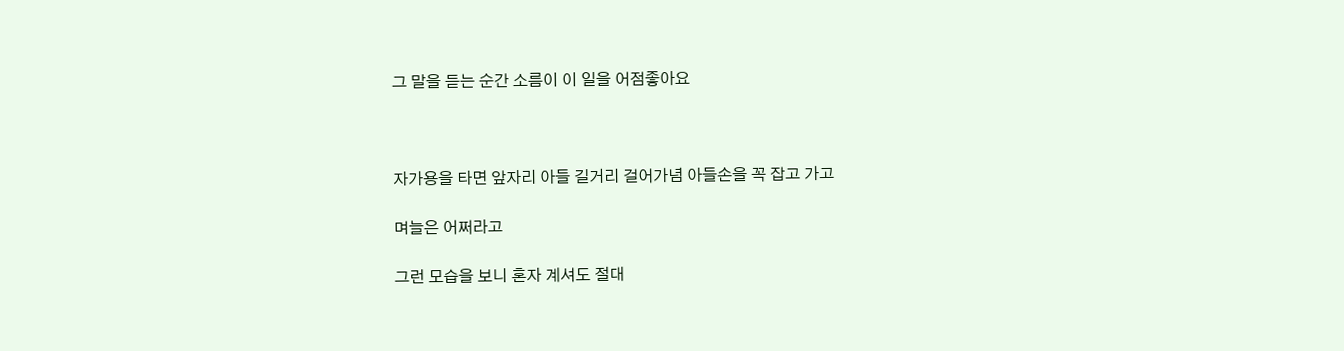그 말을 듣는 순간 소름이 이 일을 어점좋아요



자가용을 타면 앞자리 아들 길거리 걸어가념 아들손을 꼭 잡고 가고

며늘은 어쩌라고

그런 모습을 보니 혼자 계셔도 절대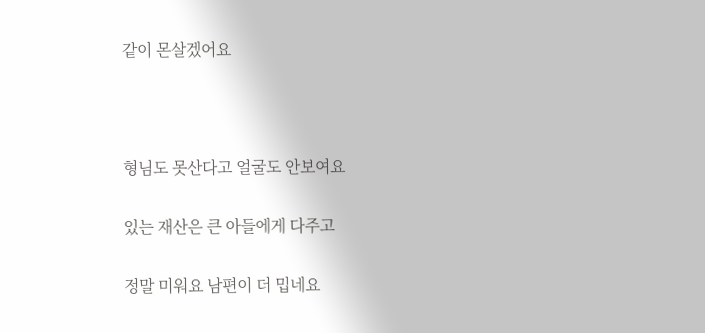같이 몬살겠어요



형님도 못산다고 얼굴도 안보여요

있는 재산은 큰 아들에게 다주고

정말 미워요 남편이 더 밉네요